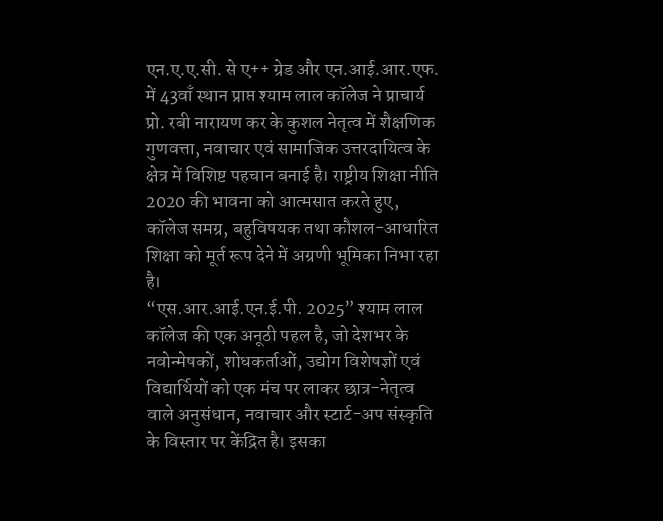एन.ए.ए.सी. से ए++ ग्रेड और एन.आई.आर.एफ. में 43वाँ स्थान प्राप्त श्याम लाल कॉलेज ने प्राचार्य प्रो. रबी नारायण कर के कुशल नेतृत्व में शैक्षणिक गुणवत्ता, नवाचार एवं सामाजिक उत्तरदायित्व के क्षेत्र में विशिष्ट पहचान बनाई है। राष्ट्रीय शिक्षा नीति 2020 की भावना को आत्मसात करते हुए, कॉलेज समग्र, बहुविषयक तथा कौशल-आधारित शिक्षा को मूर्त रूप देने में अग्रणी भूमिका निभा रहा है।
“एस.आर.आई.एन.ई.पी. 2025” श्याम लाल कॉलेज की एक अनूठी पहल है, जो देशभर के नवोन्मेषकों, शोधकर्ताओं, उद्योग विशेषज्ञों एवं विद्यार्थियों को एक मंच पर लाकर छात्र-नेतृत्व वाले अनुसंधान, नवाचार और स्टार्ट-अप संस्कृति के विस्तार पर केंद्रित है। इसका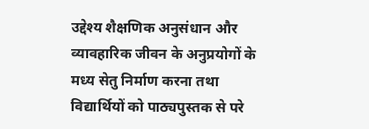उद्देश्य शैक्षणिक अनुसंधान और व्यावहारिक जीवन के अनुप्रयोगों के मध्य सेतु निर्माण करना तथा विद्यार्थियों को पाठ्यपुस्तक से परे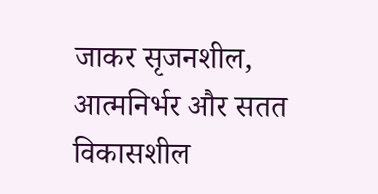जाकर सृजनशील, आत्मनिर्भर और सतत विकासशील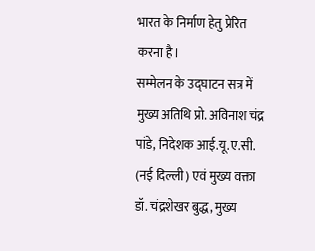भारत के निर्माण हेतु प्रेरित करना है।
सम्मेलन के उद्घाटन सत्र में मुख्य अतिथि प्रो. अविनाश चंद्र पांडे, निदेशक आई.यू.ए.सी. (नई दिल्ली) एवं मुख्य वक्ता डॉ. चंद्रशेखर बुद्ध, मुख्य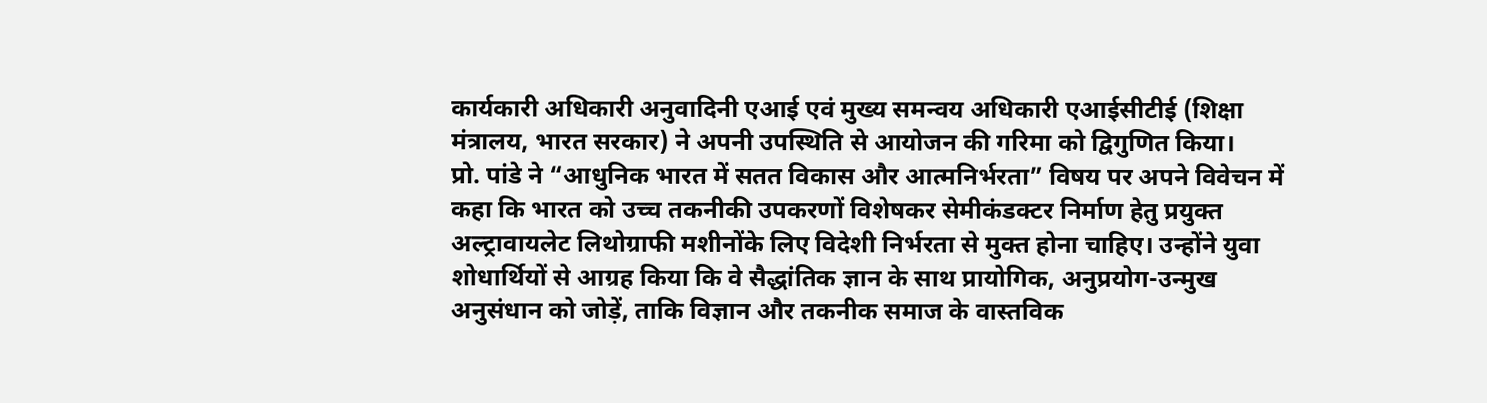कार्यकारी अधिकारी अनुवादिनी एआई एवं मुख्य समन्वय अधिकारी एआईसीटीई (शिक्षा मंत्रालय, भारत सरकार) ने अपनी उपस्थिति से आयोजन की गरिमा को द्विगुणित किया।
प्रो. पांडे ने “आधुनिक भारत में सतत विकास और आत्मनिर्भरता” विषय पर अपने विवेचन में कहा कि भारत को उच्च तकनीकी उपकरणों विशेषकर सेमीकंडक्टर निर्माण हेतु प्रयुक्त अल्ट्रावायलेट लिथोग्राफी मशीनोंके लिए विदेशी निर्भरता से मुक्त होना चाहिए। उन्होंने युवा शोधार्थियों से आग्रह किया कि वे सैद्धांतिक ज्ञान के साथ प्रायोगिक, अनुप्रयोग-उन्मुख अनुसंधान को जोड़ें, ताकि विज्ञान और तकनीक समाज के वास्तविक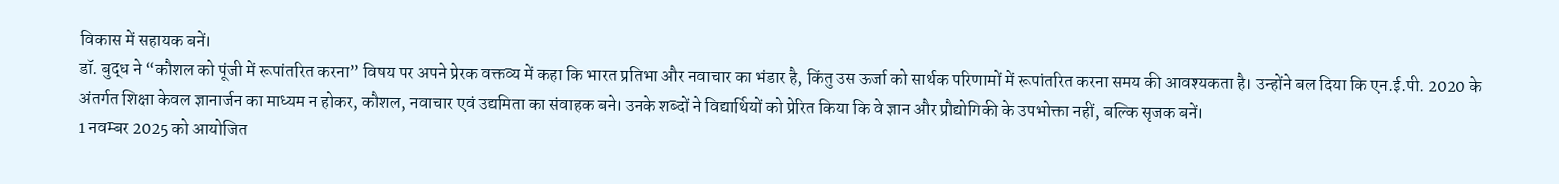विकास में सहायक बनें।
डॉ. बुद्ध ने “कौशल को पूंजी में रूपांतरित करना” विषय पर अपने प्रेरक वक्तव्य में कहा कि भारत प्रतिभा और नवाचार का भंडार है, किंतु उस ऊर्जा को सार्थक परिणामों में रूपांतरित करना समय की आवश्यकता है। उन्होंने बल दिया कि एन.ई.पी. 2020 के अंतर्गत शिक्षा केवल ज्ञानार्जन का माध्यम न होकर, कौशल, नवाचार एवं उद्यमिता का संवाहक बने। उनके शब्दों ने विद्यार्थियों को प्रेरित किया कि वे ज्ञान और प्रौद्योगिकी के उपभोक्ता नहीं, बल्कि सृजक बनें।
1 नवम्बर 2025 को आयोजित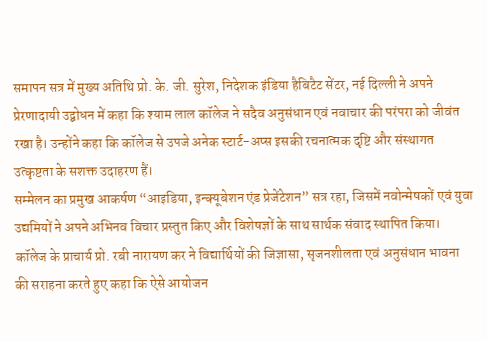समापन सत्र में मुख्य अतिथि प्रो. के. जी. सुरेश, निदेशक इंडिया हैबिटैट सेंटर, नई दिल्ली ने अपने प्रेरणादायी उद्बोधन में कहा कि श्याम लाल कॉलेज ने सदैव अनुसंधान एवं नवाचार की परंपरा को जीवंत रखा है। उन्होंने कहा कि कॉलेज से उपजे अनेक स्टार्ट-अप्स इसकी रचनात्मक दृष्टि और संस्थागत उत्कृष्टता के सशक्त उदाहरण हैं।
सम्मेलन का प्रमुख आकर्षण “आइडिया, इन्क्यूबेशन एंड प्रेजेंटेशन” सत्र रहा, जिसमें नवोन्मेषकों एवं युवा उद्यमियों ने अपने अभिनव विचार प्रस्तुत किए और विशेषज्ञों के साथ सार्थक संवाद स्थापित किया।
कॉलेज के प्राचार्य प्रो. रबी नारायण कर ने विद्यार्थियों की जिज्ञासा, सृजनशीलता एवं अनुसंधान भावना की सराहना करते हुए कहा कि ऐसे आयोजन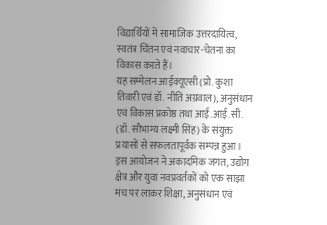विद्यार्थियों में सामाजिक उत्तरदायित्व, स्वतंत्र चिंतन एवं नवाचार-चेतना का विकास करते हैं।
यह सम्मेलन आईक्यूएसी (प्रो. कुशा तिवारी एवं डॉ. नीति अग्रवाल), अनुसंधान एवं विकास प्रकोष्ठ तथा आई.आई.सी. (डॉ. सौभाग्य लक्ष्मी सिंह) के संयुक्त प्रयासों से सफलतापूर्वक सम्पन्न हुआ।
इस आयोजन ने अकादमिक जगत, उद्योग क्षेत्र और युवा नवप्रवर्तकों को एक साझा मंच पर लाकर शिक्षा, अनुसंधान एवं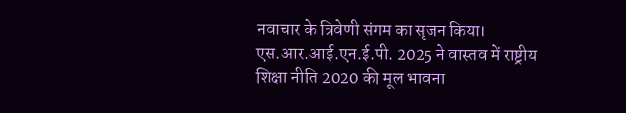नवाचार के त्रिवेणी संगम का सृजन किया।
एस.आर.आई.एन.ई.पी. 2025 ने वास्तव में राष्ट्रीय शिक्षा नीति 2020 की मूल भावना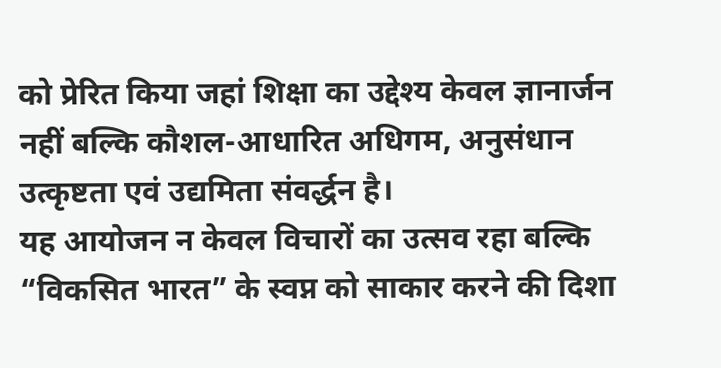को प्रेरित किया जहां शिक्षा का उद्देश्य केवल ज्ञानार्जन नहीं बल्कि कौशल-आधारित अधिगम, अनुसंधान उत्कृष्टता एवं उद्यमिता संवर्द्धन है।
यह आयोजन न केवल विचारों का उत्सव रहा बल्कि “विकसित भारत” के स्वप्न को साकार करने की दिशा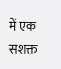में एक सशक्त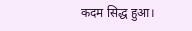कदम सिद्ध हुआ।